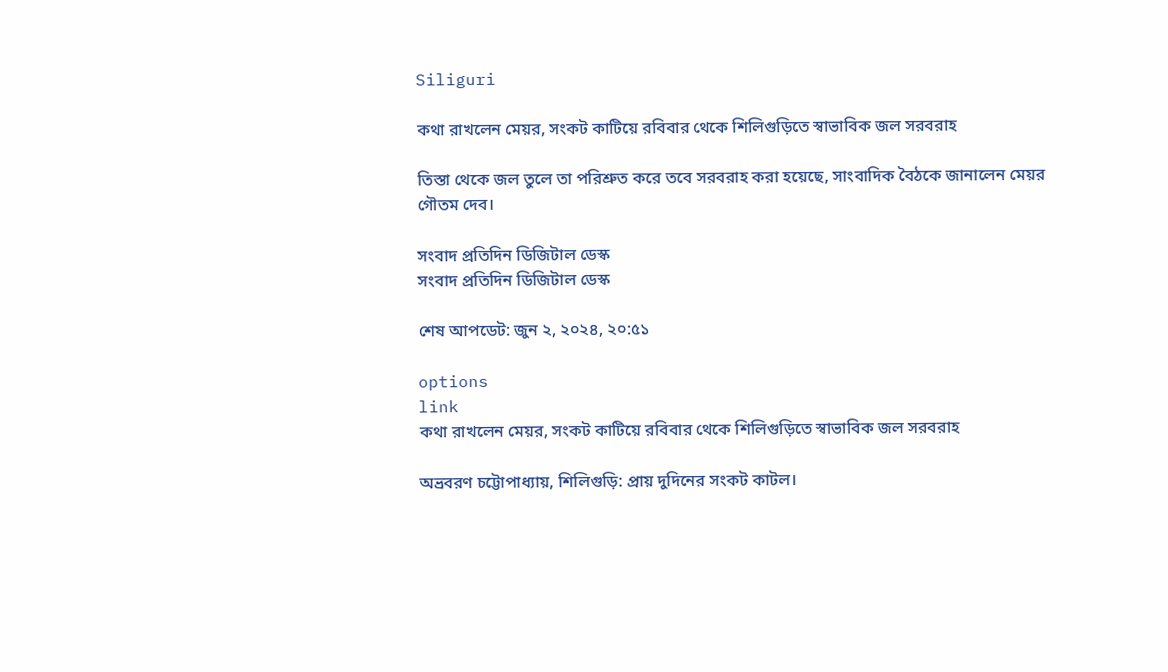Siliguri

কথা রাখলেন মেয়র, সংকট কাটিয়ে রবিবার থেকে শিলিগুড়িতে স্বাভাবিক জল সরবরাহ

তিস্তা থেকে জল তুলে তা পরিশ্রুত করে তবে সরবরাহ করা হয়েছে, সাংবাদিক বৈঠকে জানালেন মেয়র গৌতম দেব।

সংবাদ প্রতিদিন ডিজিটাল ডেস্ক
সংবাদ প্রতিদিন ডিজিটাল ডেস্ক

শেষ আপডেট: জুন ২, ২০২৪, ২০:৫১

options
link
কথা রাখলেন মেয়র, সংকট কাটিয়ে রবিবার থেকে শিলিগুড়িতে স্বাভাবিক জল সরবরাহ

অভ্রবরণ চট্টোপাধ্যায়, শিলিগুড়ি: প্রায় দুদিনের সংকট কাটল।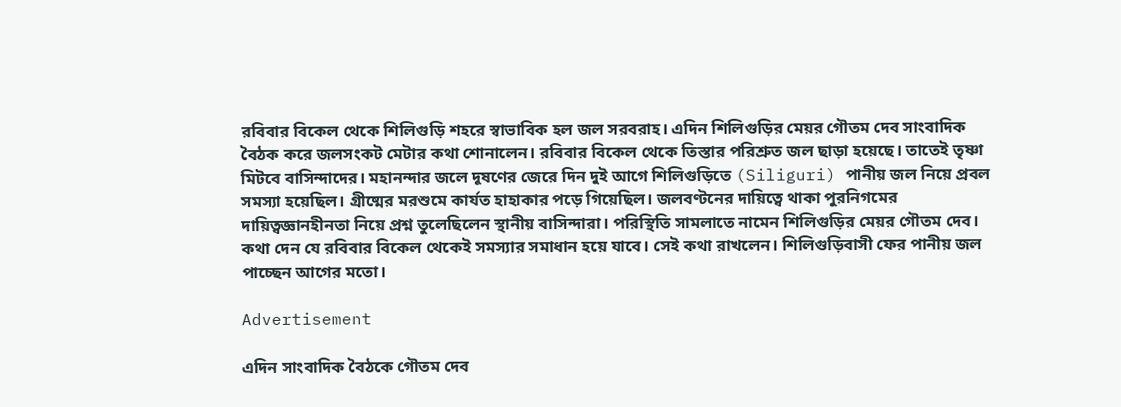রবিবার বিকেল থেকে শিলিগুড়ি শহরে স্বাভাবিক হল জল সরবরাহ। এদিন শিলিগুড়ির মেয়র গৌতম দেব সাংবাদিক বৈঠক করে জলসংকট মেটার কথা শোনালেন। রবিবার বিকেল থেকে তিস্তার পরিশ্রুত জল ছাড়া হয়েছে। তাতেই তৃষ্ণা মিটবে বাসিন্দাদের। মহানন্দার জলে দূষণের জেরে দিন দুই আগে শিলিগুড়িতে (Siliguri) পানীয় জল নিয়ে প্রবল সমস্যা হয়েছিল। গ্রীষ্মের মরশুমে কার্যত হাহাকার পড়ে গিয়েছিল। জলবণ্টনের দায়িত্বে থাকা পুরনিগমের দায়িত্বজ্ঞানহীনতা নিয়ে প্রশ্ন তুলেছিলেন স্থানীয় বাসিন্দারা। পরিস্থিতি সামলাতে নামেন শিলিগুড়ির মেয়র গৌতম দেব। কথা দেন যে রবিবার বিকেল থেকেই সমস্যার সমাধান হয়ে যাবে। সেই কথা রাখলেন। শিলিগুড়িবাসী ফের পানীয় জল পাচ্ছেন আগের মতো।

Advertisement

এদিন সাংবাদিক বৈঠকে গৌতম দেব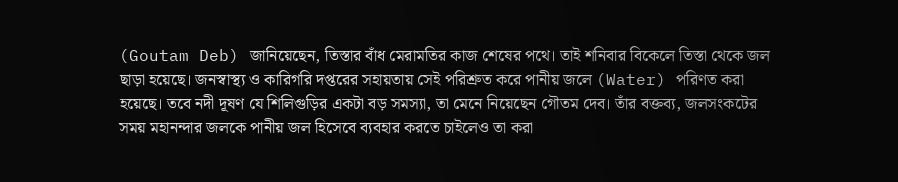(Goutam Deb) জানিয়েছেন, তিস্তার বাঁধ মেরামতির কাজ শেষের পথে। তাই শনিবার বিকেলে তিস্তা থেকে জল ছাড়া হয়েছে। জনস্বাস্থ্য ও কারিগরি দপ্তরের সহায়তায় সেই পরিশ্রুত করে পানীয় জলে (Water) পরিণত করা হয়েছে। তবে নদী দূষণ যে শিলিগুড়ির একটা বড় সমস্যা, তা মেনে নিয়েছেন গৌতম দেব। তাঁর বক্তব্য, জলসংকটের সময় মহানন্দার জলকে পানীয় জল হিসেবে ব্যবহার করতে চাইলেও তা করা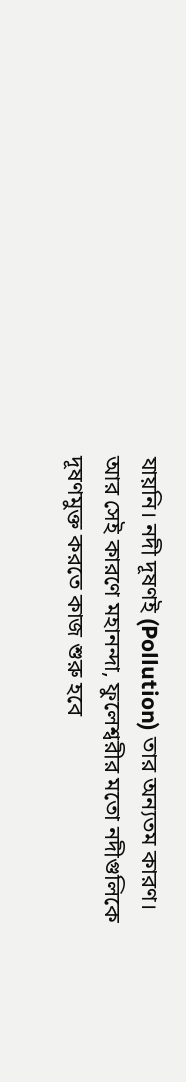যায়নি। নদী দূষণই (Pollution) তার অন্যতম কারণ। আর সেই কারণে মহানন্দা, ফুলেশ্বরীর মতো নদীগুলিকে দূষণমুক্ত করতে কাজ শুরু হবে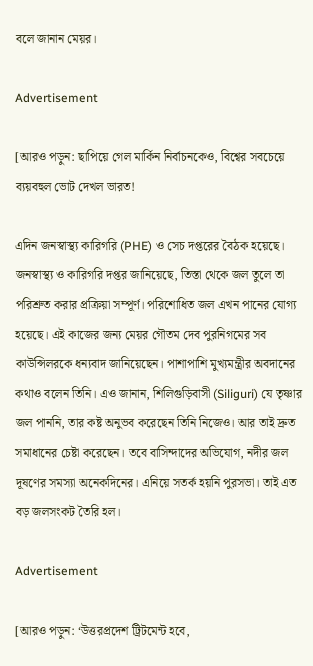বলে জানান মেয়র।

Advertisement

[আরও পড়ুন: ছাপিয়ে গেল মার্কিন নির্বাচনকেও, বিশ্বের সবচেয়ে ব্যয়বহুল ভোট দেখল ভারত!

এদিন জনস্বাস্থ্য কারিগরি (PHE) ও সেচ দপ্তরের বৈঠক হয়েছে। জনস্বাস্থ্য ও কারিগরি দপ্তর জানিয়েছে, তিস্তা থেকে জল তুলে তা পরিশ্রুত করার প্রক্রিয়া সম্পূর্ণ। পরিশোধিত জল এখন পানের যোগ্য হয়েছে। এই কাজের জন্য মেয়র গৌতম দেব পুরনিগমের সব কাউন্সিলরকে ধন্যবাদ জানিয়েছেন। পাশাপাশি মুখ্যমন্ত্রীর অবদানের কথাও বলেন তিনি। এও জানান, শিলিগুড়িবাসী (Siliguri) যে তৃষ্ণার জল পাননি, তার কষ্ট অনুভব করেছেন তিনি নিজেও। আর তাই দ্রুত সমাধানের চেষ্টা করেছেন। তবে বাসিন্দাদের অভিযোগ, নদীর জল দূষণের সমস্যা অনেকদিনের। এনিয়ে সতর্ক হয়নি পুরসভা। তাই এত বড় জলসংকট তৈরি হল।

Advertisement

[আরও পড়ুন: ‘উত্তরপ্রদেশ ট্রিটমেন্ট হবে,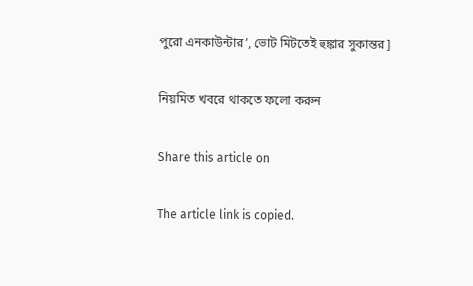পুরো এনকাউন্টার’, ভোট মিটতেই হুঙ্কার সুকান্তর]

নিয়মিত খবরে থাকতে ফলো করুন

Share this article on

The article link is copied.